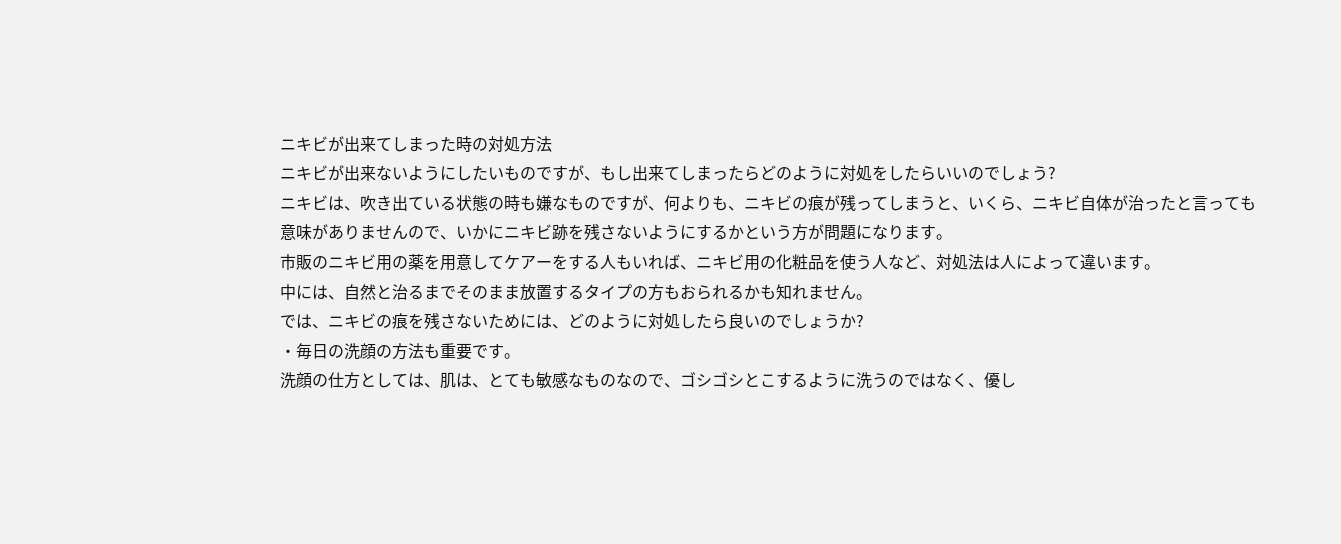ニキビが出来てしまった時の対処方法
ニキビが出来ないようにしたいものですが、もし出来てしまったらどのように対処をしたらいいのでしょう?
ニキビは、吹き出ている状態の時も嫌なものですが、何よりも、ニキビの痕が残ってしまうと、いくら、ニキビ自体が治ったと言っても意味がありませんので、いかにニキビ跡を残さないようにするかという方が問題になります。
市販のニキビ用の薬を用意してケアーをする人もいれば、ニキビ用の化粧品を使う人など、対処法は人によって違います。
中には、自然と治るまでそのまま放置するタイプの方もおられるかも知れません。
では、ニキビの痕を残さないためには、どのように対処したら良いのでしょうか?
・毎日の洗顔の方法も重要です。
洗顔の仕方としては、肌は、とても敏感なものなので、ゴシゴシとこするように洗うのではなく、優し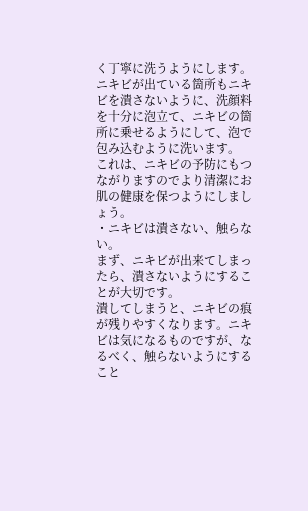く丁寧に洗うようにします。
ニキビが出ている箇所もニキビを潰さないように、洗顔料を十分に泡立て、ニキビの箇所に乗せるようにして、泡で包み込むように洗います。
これは、ニキビの予防にもつながりますのでより清潔にお肌の健康を保つようにしましょう。
・ニキビは潰さない、触らない。
まず、ニキビが出来てしまったら、潰さないようにすることが大切です。
潰してしまうと、ニキビの痕が残りやすくなります。ニキビは気になるものですが、なるべく、触らないようにすること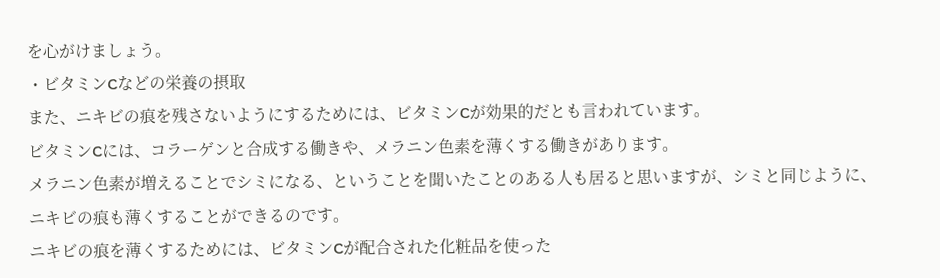を心がけましょう。
・ビタミンCなどの栄養の摂取
また、ニキビの痕を残さないようにするためには、ビタミンCが効果的だとも言われています。
ビタミンCには、コラーゲンと合成する働きや、メラニン色素を薄くする働きがあります。
メラニン色素が増えることでシミになる、ということを聞いたことのある人も居ると思いますが、シミと同じように、ニキビの痕も薄くすることができるのです。
ニキビの痕を薄くするためには、ビタミンCが配合された化粧品を使った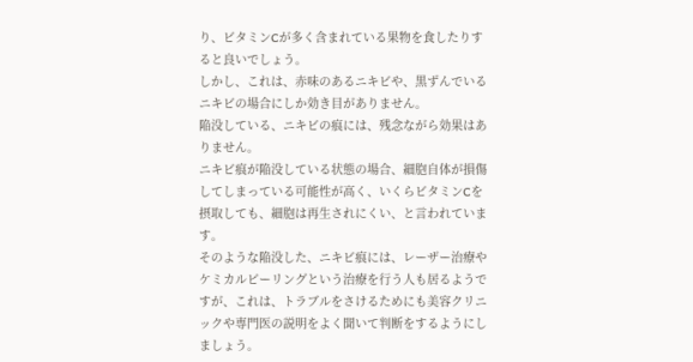り、ビタミンCが多く含まれている果物を食したりすると良いでしょう。
しかし、これは、赤味のあるニキビや、黒ずんでいるニキビの場合にしか効き目がありません。
陥没している、ニキビの痕には、残念ながら効果はありません。
ニキビ痕が陥没している状態の場合、細胞自体が損傷してしまっている可能性が高く、いくらビタミンCを摂取しても、細胞は再生されにくい、と言われています。
そのような陥没した、ニキビ痕には、レーザー治療やケミカルピーリングという治療を行う人も居るようですが、これは、トラブルをさけるためにも美容クリニックや専門医の説明をよく聞いて判断をするようにしましょう。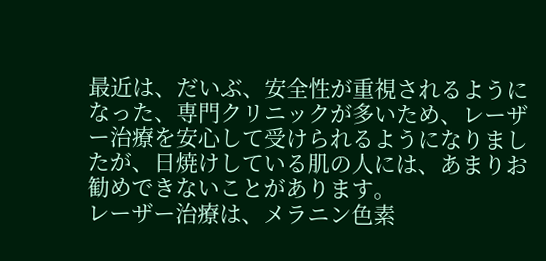最近は、だいぶ、安全性が重視されるようになった、専門クリニックが多いため、レーザー治療を安心して受けられるようになりましたが、日焼けしている肌の人には、あまりお勧めできないことがあります。
レーザー治療は、メラニン色素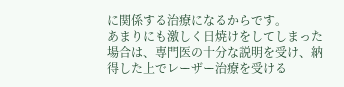に関係する治療になるからです。
あまりにも激しく日焼けをしてしまった場合は、専門医の十分な説明を受け、納得した上でレーザー治療を受ける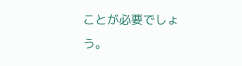ことが必要でしょう。